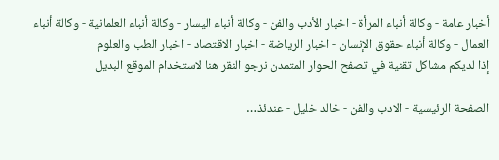أخبار عامة - وكالة أنباء المرأة - اخبار الأدب والفن - وكالة أنباء اليسار - وكالة أنباء العلمانية - وكالة أنباء العمال - وكالة أنباء حقوق الإنسان - اخبار الرياضة - اخبار الاقتصاد - اخبار الطب والعلوم
إذا لديكم مشاكل تقنية في تصفح الحوار المتمدن نرجو النقر هنا لاستخدام الموقع البديل

الصفحة الرئيسية - الادب والفن - خالد خليل - عندئذ…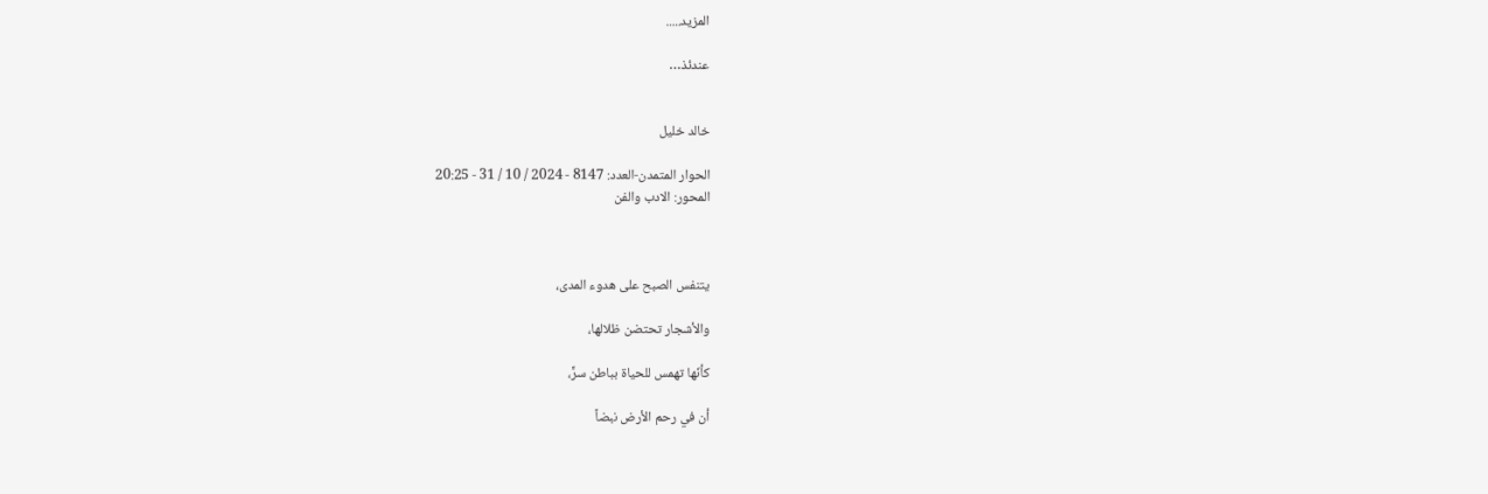المزيد.....

عندئذ…


خالد خليل

الحوار المتمدن-العدد: 8147 - 2024 / 10 / 31 - 20:25
المحور: الادب والفن



يتنفس الصبح على هدوء المدى،

والأشجار تحتضن ظلالها،

كأنّها تهمس للحياة بباطن سرٍّ،

أن في رحم الأرض نبضاً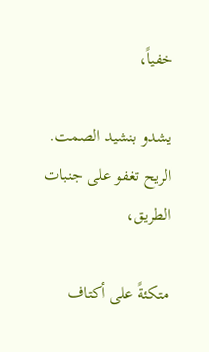خفياً،

يشدو بنشيد الصمت.
الريح تغفو على جنبات الطريق،

متكئةً على أكتاف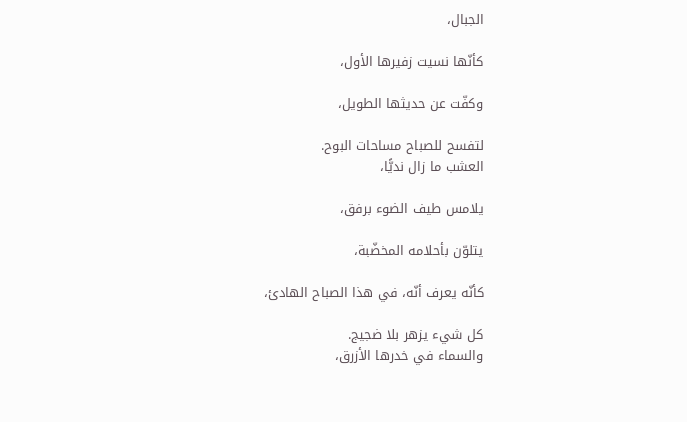الجبال،

كأنّها نسيت زفيرها الأول،

وكفّت عن حديثها الطويل،

لتفسح للصباح مساحات البوح.
العشب ما زال نديًّا،

يلامس طيف الضوء برفق،

يتلوّن بأحلامه المخضّبة،

كأنّه يعرف أنّه، في هذا الصباح الهادئ،

كل شيء يزهر بلا ضجيج.
والسماء في خدرها الأزرق،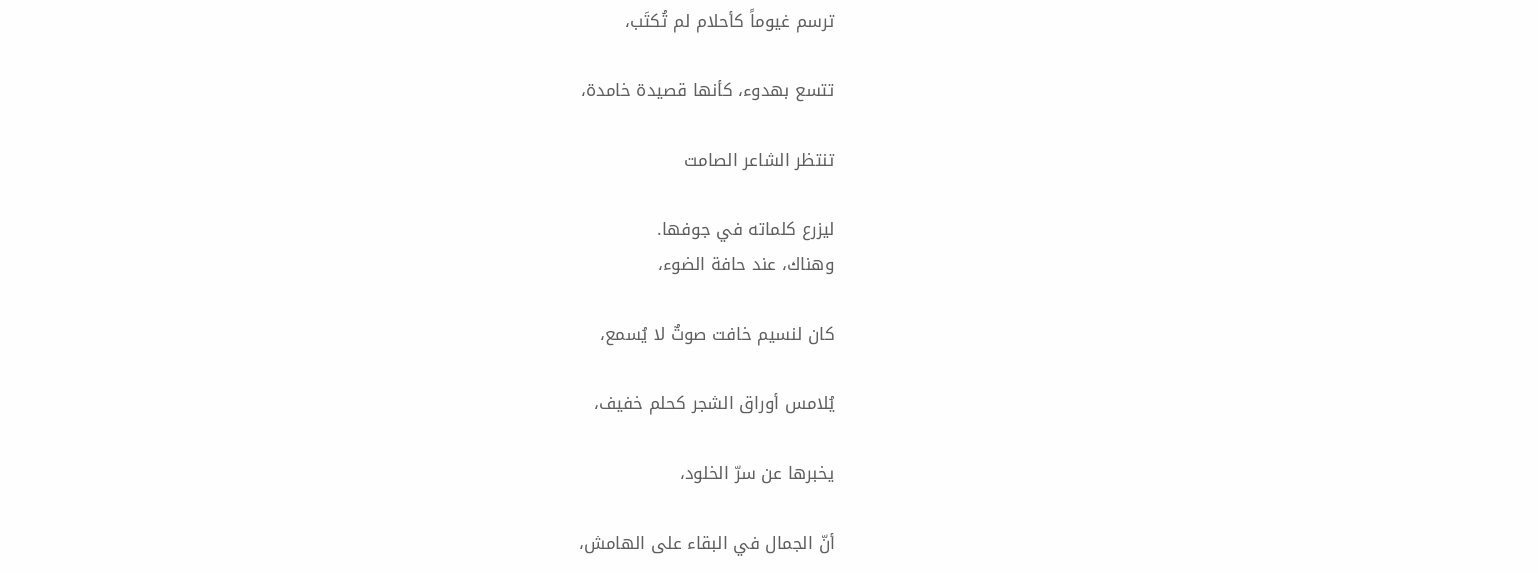ترسم غيوماً كأحلام لم تُكتَب،

تتسع بهدوء، كأنها قصيدة خامدة،

تنتظر الشاعر الصامت

ليزرع كلماته في جوفها.
وهناك، عند حافة الضوء،

كان لنسيم خافت صوتٌ لا يُسمع،

يُلامس أوراق الشجر كحلم خفيف،

يخبرها عن سرّ الخلود،

أنّ الجمال في البقاء على الهامش،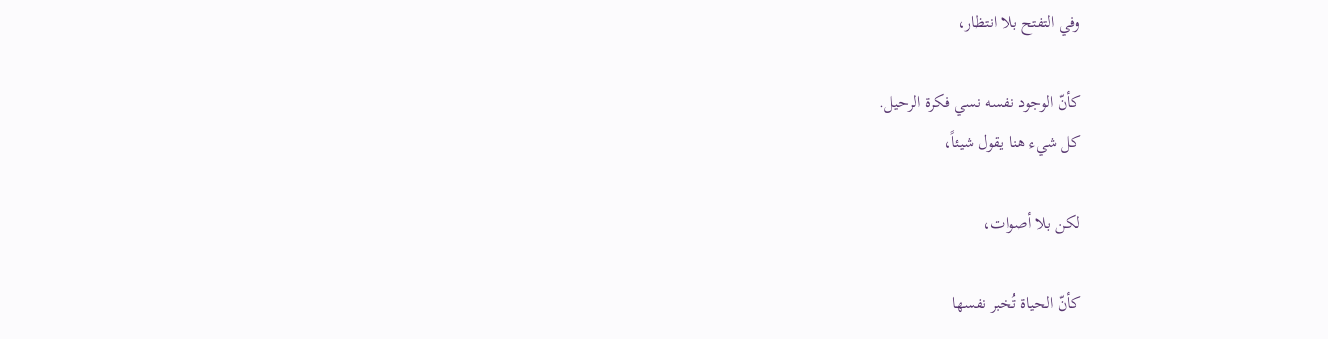وفي التفتح بلا انتظار،

كأنّ الوجود نفسه نسي فكرة الرحيل.
كل شيء هنا يقول شيئاً،

لكن بلا أصوات،

كأنّ الحياة تُخبر نفسها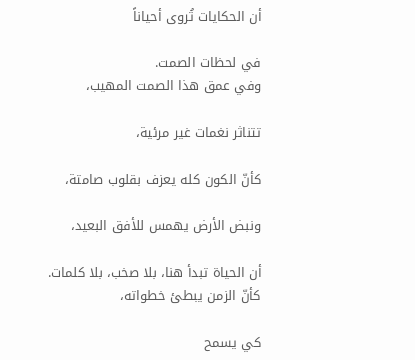أن الحكايات تُروى أحياناً

في لحظات الصمت.
وفي عمق هذا الصمت المهيب،

تتناثر نغمات غير مرئية،

كأنّ الكون كله يعزف بقلوب صامتة،

ونبض الأرض يهمس للأفق البعيد،

أن الحياة تبدأ هنا، بلا صخب، بلا كلمات.
كأنّ الزمن يبطئ خطواته،

كي يسمح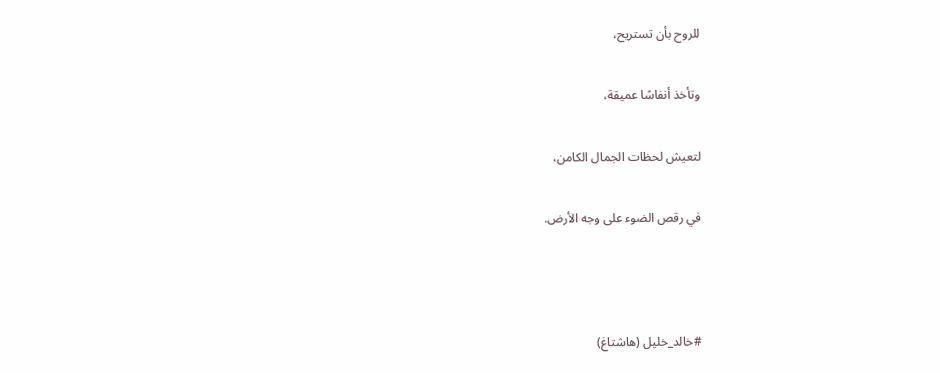للروح بأن تستريح،

وتأخذ أنفاسًا عميقة،

لتعيش لحظات الجمال الكامن،

في رقص الضوء على وجه الأرض.



#خالد_خليل (هاشتاغ)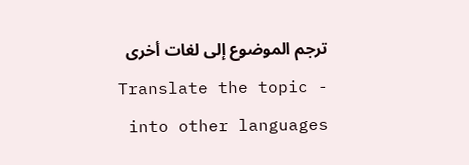ترجم الموضوع إلى لغات أخرى - Translate the topic into other languages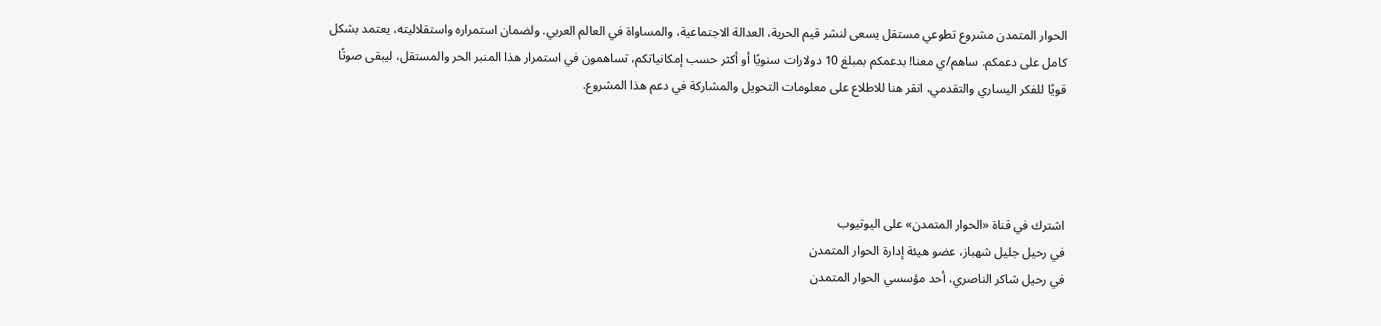الحوار المتمدن مشروع تطوعي مستقل يسعى لنشر قيم الحرية، العدالة الاجتماعية، والمساواة في العالم العربي. ولضمان استمراره واستقلاليته، يعتمد بشكل كامل على دعمكم. ساهم/ي معنا! بدعمكم بمبلغ 10 دولارات سنويًا أو أكثر حسب إمكانياتكم، تساهمون في استمرار هذا المنبر الحر والمستقل، ليبقى صوتًا قويًا للفكر اليساري والتقدمي، انقر هنا للاطلاع على معلومات التحويل والمشاركة في دعم هذا المشروع.




اشترك في قناة «الحوار المتمدن» على اليوتيوب
في رحيل جليل شهباز، عضو هيئة إدارة الحوار المتمدن
في رحيل شاكر الناصري، أحد مؤسسي الحوار المتمدن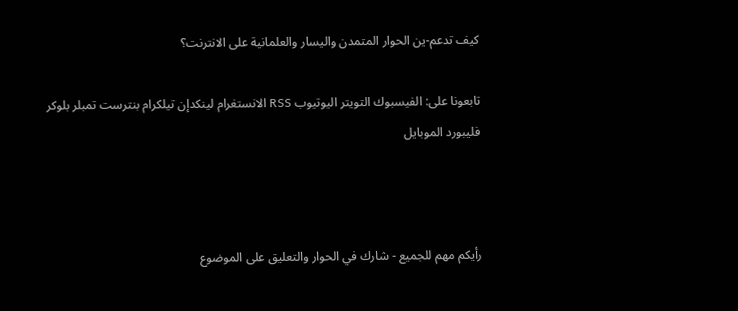كيف تدعم-ين الحوار المتمدن واليسار والعلمانية على الانترنت؟

تابعونا على: الفيسبوك التويتر اليوتيوب RSS الانستغرام لينكدإن تيلكرام بنترست تمبلر بلوكر فليبورد الموبايل



رأيكم مهم للجميع - شارك في الحوار والتعليق على الموضوع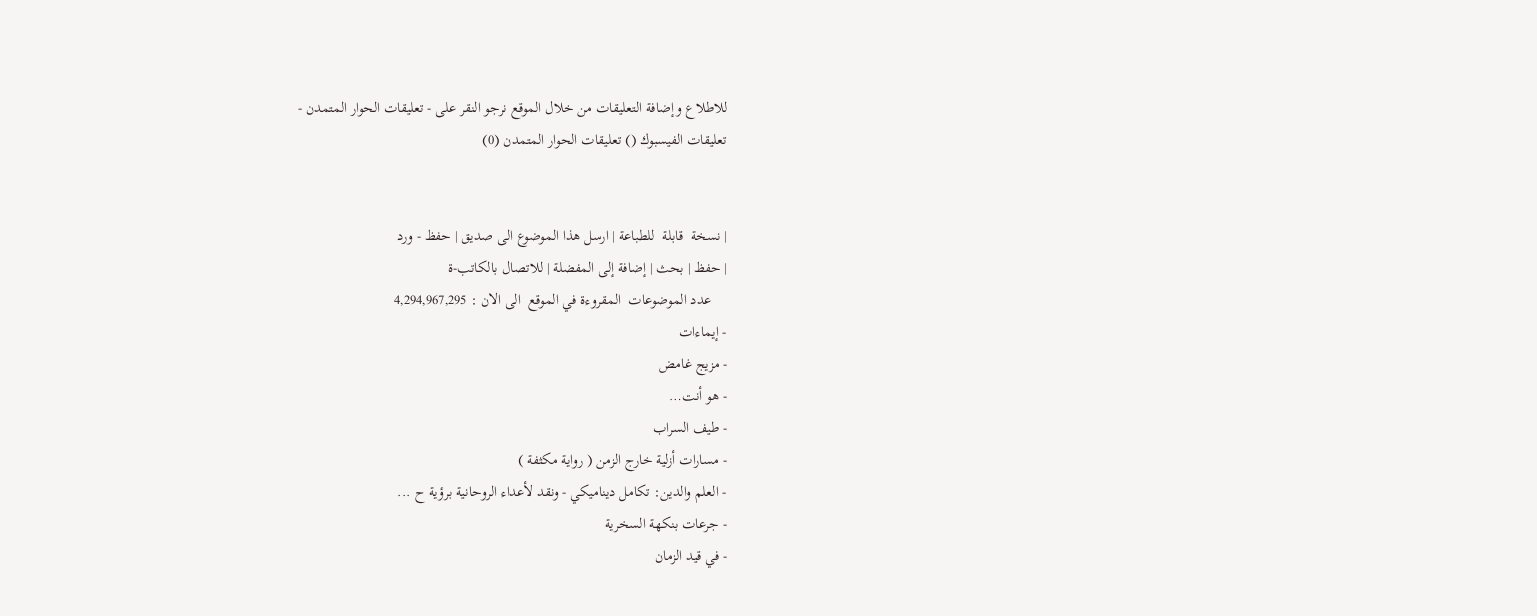للاطلاع وإضافة التعليقات من خلال الموقع نرجو النقر على - تعليقات الحوار المتمدن -
تعليقات الفيسبوك () تعليقات الحوار المتمدن (0)


| نسخة  قابلة  للطباعة | ارسل هذا الموضوع الى صديق | حفظ - ورد
| حفظ | بحث | إضافة إلى المفضلة | للاتصال بالكاتب-ة
    عدد الموضوعات  المقروءة في الموقع  الى الان : 4,294,967,295
- إيماءات
- مزيج غامض
- هو أنت…
- طيف السراب
- مسارات أزلية خارج الزمن ( رواية مكثفة )
- العلم والدين: تكامل ديناميكي - ونقد لأعداء الروحانية برؤية ح ...
- جرعات بنكهة السخرية
- في قيد الزمان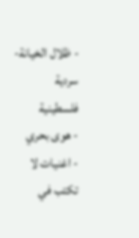- ظلال الخيانة-سردية فلسطينية
- هوى بحري
- اغنيات لا تكتب في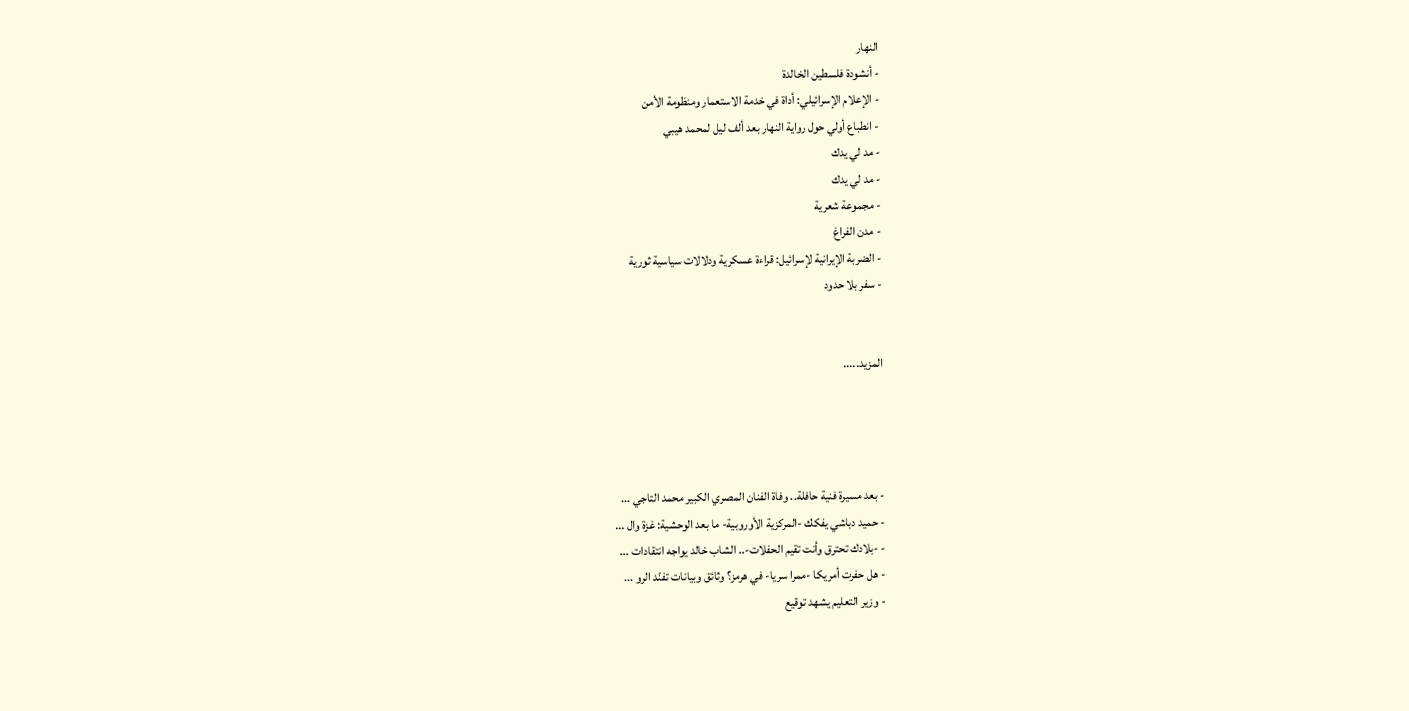النهار
- أنشودة فلسطين الخالدة
- الإعلام الإسرائيلي: أداة في خدمة الاستعمار ومنظومة الأمن
- انطباع أولي حول رواية النهار بعد ألف ليل لمحمد هيبي
- مد لي يدك
- مد لي يدك
- مجموعة شعرية
- مدن الفراغ
- الضربة الإيرانية لإسرائيل: قراءة عسكرية ودلالات سياسية ثورية
- سفر بلا حدود


المزيد.....




- بعد مسيرة فنية حافلة.. وفاة الفنان المصري الكبير محمد التاجي ...
- حميد دباشي يفكك -المركزية الأوروبية- ما بعد الوحشية: غزة وال ...
- -بلادك تحترق وأنت تقيم الحفلات-.. الشاب خالد يواجه انتقادات ...
- هل حفرت أمريكا -ممرا سريا- في هرمز؟ وثائق وبيانات تفنّد الرو ...
- وزير التعليم يشهد توقيع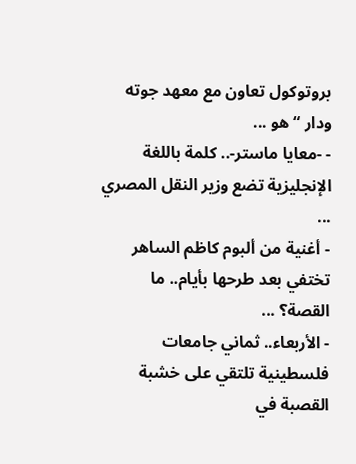بروتوكول تعاون مع معهد جوته ودار “هو ...
- -معايا ماستر-.. كلمة باللغة الإنجليزية تضع وزير النقل المصري ...
- أغنية من ألبوم كاظم الساهر تختفي بعد طرحها بأيام.. ما القصة؟ ...
- الأربعاء.. ثماني جامعات فلسطينية تلتقي على خشبة القصبة في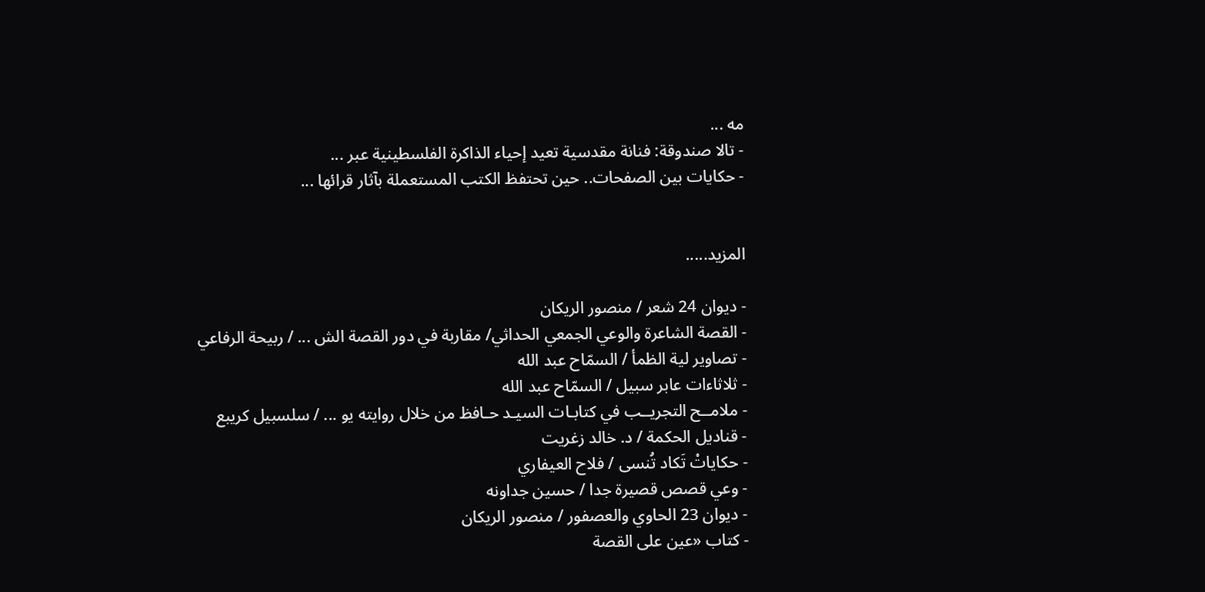مه ...
- تالا صندوقة: فنانة مقدسية تعيد إحياء الذاكرة الفلسطينية عبر ...
- حكايات بين الصفحات.. حين تحتفظ الكتب المستعملة بآثار قرائها ...


المزيد.....

- ديوان 24 شعر / منصور الريكان
- القصة الشاعرة والوعي الجمعي الحداثي/ مقاربة في دور القصة الش ... / ربيحة الرفاعي
- تصاوير لية الظمأ / السمّاح عبد الله
- ثلاثاءات عابر سبيل / السمّاح عبد الله
- ملامــح التجريــب في كتابـات السيـد حـافظ من خلال روايته يو ... / سلسبيل كريبع
- قناديل الحكمة / د. خالد زغريت
- حكاياتْ تَكاد تُنسى / فلاح العيفاري
- وعي قصص قصيرة جدا / حسين جداونه
- ديوان 23 الحاوي والعصفور / منصور الريكان
- كتاب «عين على القصة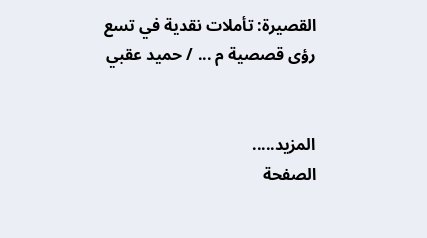القصيرة: تأملات نقدية في تسع رؤى قصصية م ... / حميد عقبي


المزيد.....
الصفحة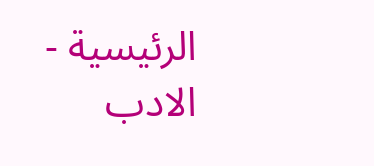الرئيسية - الادب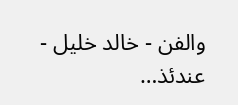والفن - خالد خليل - عندئذ…